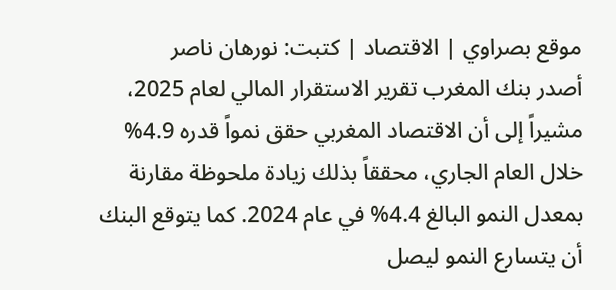موقع بصراوي | الاقتصاد | كتبت: نورهان ناصر
أصدر بنك المغرب تقرير الاستقرار المالي لعام 2025، مشيراً إلى أن الاقتصاد المغربي حقق نمواً قدره 4.9% خلال العام الجاري، محققاً بذلك زيادة ملحوظة مقارنة بمعدل النمو البالغ 4.4% في عام 2024. كما يتوقع البنك أن يتسارع النمو ليصل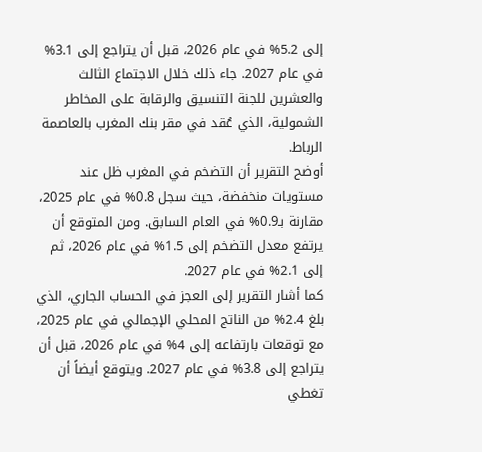إلى 5.2% في عام 2026، قبل أن يتراجع إلى 3.1% في عام 2027. جاء ذلك خلال الاجتماع الثالث والعشرين للجنة التنسيق والرقابة على المخاطر الشمولية، الذي عُقد في مقر بنك المغرب بالعاصمة الرباط.
أوضح التقرير أن التضخم في المغرب ظل عند مستويات منخفضة، حيث سجل 0.8% في عام 2025، مقارنة بـ0.9% في العام السابق. ومن المتوقع أن يرتفع معدل التضخم إلى 1.5% في عام 2026، ثم إلى 2.1% في عام 2027.
كما أشار التقرير إلى العجز في الحساب الجاري، الذي بلغ 2.4% من الناتج المحلي الإجمالي في عام 2025، مع توقعات بارتفاعه إلى 4% في عام 2026، قبل أن يتراجع إلى 3.8% في عام 2027. ويتوقع أيضاً أن تغطي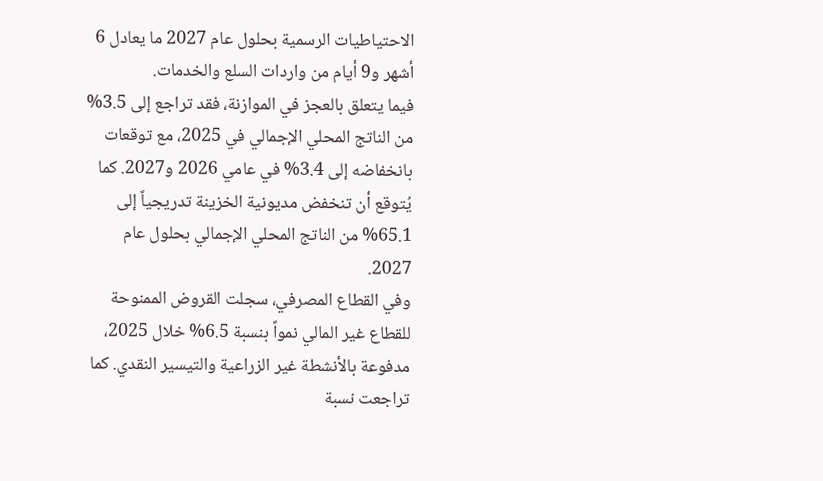الاحتياطيات الرسمية بحلول عام 2027 ما يعادل 6 أشهر و9 أيام من واردات السلع والخدمات.
فيما يتعلق بالعجز في الموازنة، فقد تراجع إلى 3.5% من الناتج المحلي الإجمالي في 2025، مع توقعات بانخفاضه إلى 3.4% في عامي 2026 و2027. كما يُتوقع أن تنخفض مديونية الخزينة تدريجياً إلى 65.1% من الناتج المحلي الإجمالي بحلول عام 2027.
وفي القطاع المصرفي، سجلت القروض الممنوحة للقطاع غير المالي نمواً بنسبة 6.5% خلال 2025، مدفوعة بالأنشطة غير الزراعية والتيسير النقدي. كما تراجعت نسبة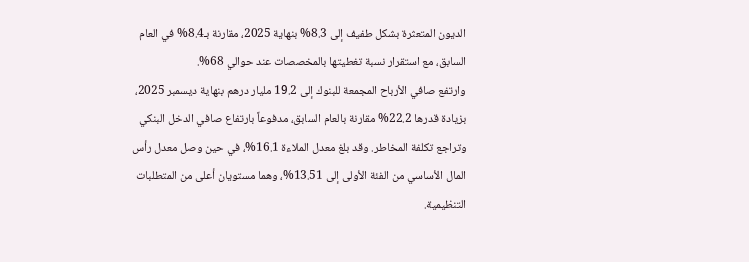الديون المتعثرة بشكل طفيف إلى 8.3% بنهاية 2025، مقارنة بـ8.4% في العام السابق، مع استقرار نسبة تغطيتها بالمخصصات عند حوالي 68%.
وارتفع صافي الأرباح المجمعة للبنوك إلى 19.2 مليار درهم بنهاية ديسمبر 2025، بزيادة قدرها 22.2% مقارنة بالعام السابق، مدفوعاً بارتفاع صافي الدخل البنكي وتراجع تكلفة المخاطر. وقد بلغ معدل الملاءة 16.1%، في حين وصل معدل رأس المال الأساسي من الفئة الأولى إلى 13.51%، وهما مستويان أعلى من المتطلبات التنظيمية.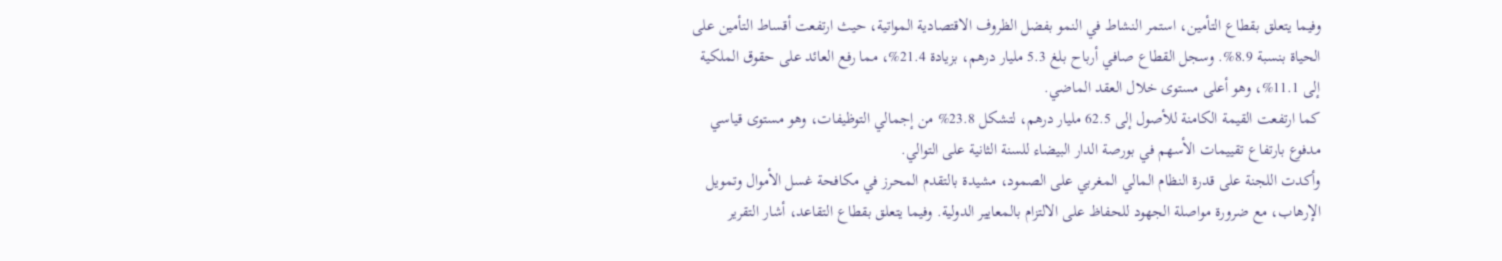وفيما يتعلق بقطاع التأمين، استمر النشاط في النمو بفضل الظروف الاقتصادية المواتية، حيث ارتفعت أقساط التأمين على الحياة بنسبة 8.9%. وسجل القطاع صافي أرباح بلغ 5.3 مليار درهم، بزيادة 21.4%، مما رفع العائد على حقوق الملكية إلى 11.1%، وهو أعلى مستوى خلال العقد الماضي.
كما ارتفعت القيمة الكامنة للأصول إلى 62.5 مليار درهم، لتشكل 23.8% من إجمالي التوظيفات، وهو مستوى قياسي مدفوع بارتفاع تقييمات الأسهم في بورصة الدار البيضاء للسنة الثانية على التوالي.
وأكدت اللجنة على قدرة النظام المالي المغربي على الصمود، مشيدة بالتقدم المحرز في مكافحة غسل الأموال وتمويل الإرهاب، مع ضرورة مواصلة الجهود للحفاظ على الالتزام بالمعايير الدولية. وفيما يتعلق بقطاع التقاعد، أشار التقرير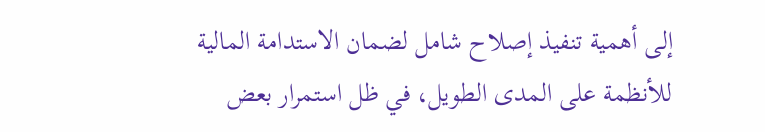إلى أهمية تنفيذ إصلاح شامل لضمان الاستدامة المالية للأنظمة على المدى الطويل، في ظل استمرار بعض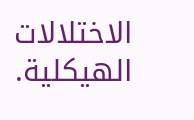الاختلالات الهيكلية.